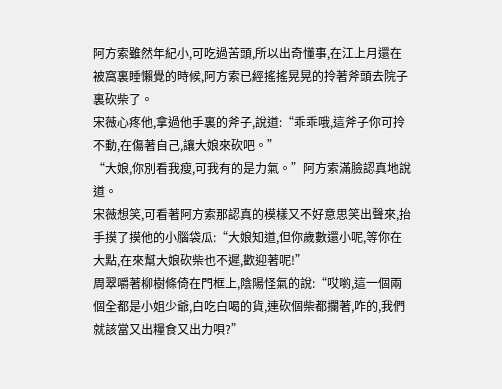阿方索雖然年紀小,可吃過苦頭,所以出奇懂事,在江上月還在被窩裏睡懶覺的時候,阿方索已經搖搖晃晃的拎著斧頭去院子裏砍柴了。
宋薇心疼他,拿過他手裏的斧子,說道:“乖乖哦,這斧子你可拎不動,在傷著自己,讓大娘來砍吧。”
“大娘,你別看我瘦,可我有的是力氣。”阿方索滿臉認真地說道。
宋薇想笑,可看著阿方索那認真的模樣又不好意思笑出聲來,抬手摸了摸他的小腦袋瓜:“大娘知道,但你歲數還小呢,等你在大點,在來幫大娘砍柴也不遲,歡迎著呢!”
周翠嚼著柳樹條倚在門框上,陰陽怪氣的說:“哎喲,這一個兩個全都是小姐少爺,白吃白喝的貨,連砍個柴都攔著,咋的,我們就該當又出糧食又出力唄?”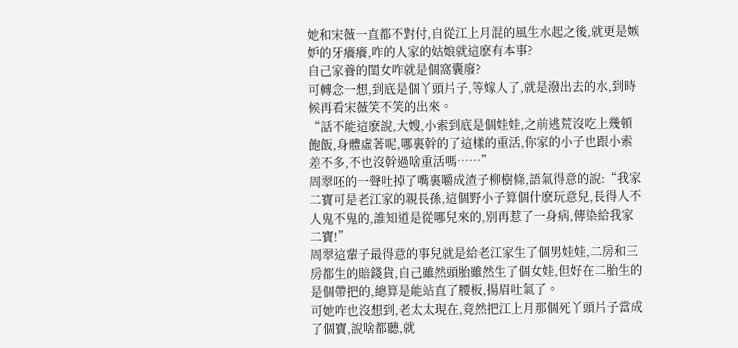她和宋薇一直都不對付,自從江上月混的風生水起之後,就更是嫉妒的牙癢癢,咋的人家的姑娘就這麽有本事?
自己家養的閨女咋就是個窩囊廢?
可轉念一想,到底是個丫頭片子,等嫁人了,就是潑出去的水,到時候再看宋薇笑不笑的出來。
“話不能這麽說,大嫂,小索到底是個娃娃,之前逃荒沒吃上幾頓飽飯,身體虛著呢,哪裏幹的了這樣的重活,你家的小子也跟小索差不多,不也沒幹過啥重活嗎……”
周翠呸的一聲吐掉了嘴裏嚼成渣子柳樹條,語氣得意的說:“我家二寶可是老江家的親長孫,這個野小子算個什麽玩意兒,長得人不人鬼不鬼的,誰知道是從哪兒來的,別再惹了一身病,傳染給我家二寶!”
周翠這輩子最得意的事兒就是給老江家生了個男娃娃,二房和三房都生的賠錢貨,自己雖然頭胎雖然生了個女娃,但好在二胎生的是個帶把的,總算是能站直了腰板,揚眉吐氣了。
可她咋也沒想到,老太太現在,竟然把江上月那個死丫頭片子當成了個寶,說啥都聽,就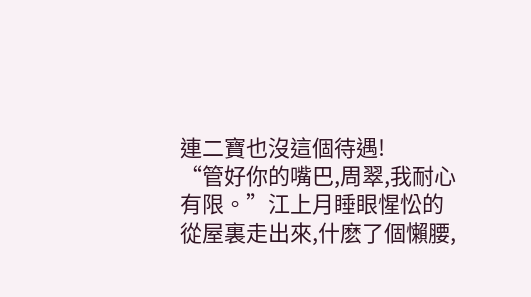連二寶也沒這個待遇!
“管好你的嘴巴,周翠,我耐心有限。”江上月睡眼惺忪的從屋裏走出來,什麽了個懶腰,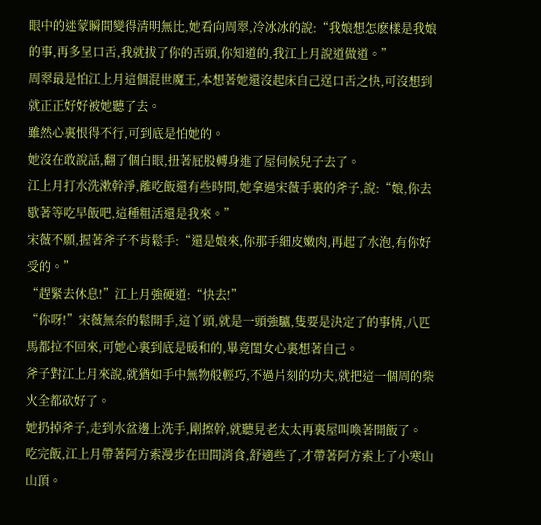眼中的迷蒙瞬間變得清明無比,她看向周翠,冷冰冰的說:“我娘想怎麽樣是我娘的事,再多呈口舌,我就拔了你的舌頭,你知道的,我江上月說道做道。”
周翠最是怕江上月這個混世魔王,本想著她還沒起床自己逞口舌之快,可沒想到就正正好好被她聽了去。
雖然心裏恨得不行,可到底是怕她的。
她沒在敢說話,翻了個白眼,扭著屁股轉身進了屋伺候兒子去了。
江上月打水洗漱幹淨,離吃飯還有些時間,她拿過宋薇手裏的斧子,說:“娘,你去歇著等吃早飯吧,這種粗活還是我來。”
宋薇不願,握著斧子不肯鬆手:“還是娘來,你那手細皮嫩肉,再起了水泡,有你好受的。”
“趕緊去休息!”江上月強硬道:“快去!”
“你呀!”宋薇無奈的鬆開手,這丫頭,就是一頭強驢,隻要是決定了的事情,八匹馬都拉不回來,可她心裏到底是暖和的,畢竟閨女心裏想著自己。
斧子對江上月來說,就猶如手中無物般輕巧,不過片刻的功夫,就把這一個周的柴火全都砍好了。
她扔掉斧子,走到水盆邊上洗手,剛擦幹,就聽見老太太再裏屋叫喚著開飯了。
吃完飯,江上月帶著阿方索漫步在田間消食,舒適些了,才帶著阿方索上了小寒山山頂。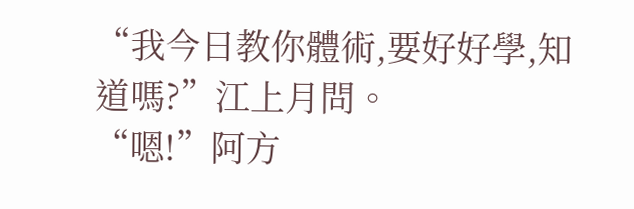“我今日教你體術,要好好學,知道嗎?”江上月問。
“嗯!”阿方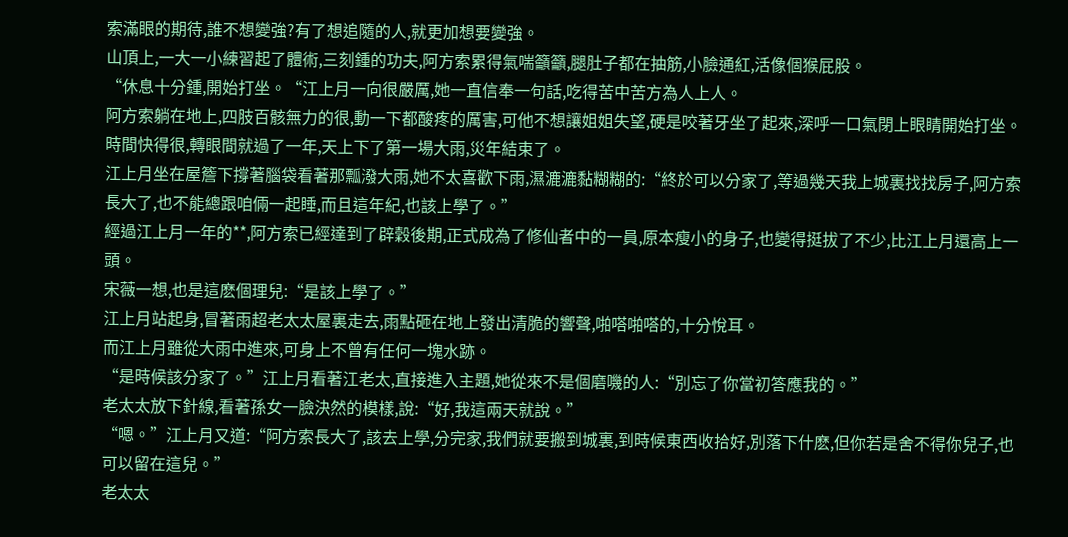索滿眼的期待,誰不想變強?有了想追隨的人,就更加想要變強。
山頂上,一大一小練習起了體術,三刻鍾的功夫,阿方索累得氣喘籲籲,腿肚子都在抽筋,小臉通紅,活像個猴屁股。
“休息十分鍾,開始打坐。“江上月一向很嚴厲,她一直信奉一句話,吃得苦中苦方為人上人。
阿方索躺在地上,四肢百骸無力的很,動一下都酸疼的厲害,可他不想讓姐姐失望,硬是咬著牙坐了起來,深呼一口氣閉上眼睛開始打坐。
時間快得很,轉眼間就過了一年,天上下了第一場大雨,災年結束了。
江上月坐在屋簷下撐著腦袋看著那瓢潑大雨,她不太喜歡下雨,濕漉漉黏糊糊的:“終於可以分家了,等過幾天我上城裏找找房子,阿方索長大了,也不能總跟咱倆一起睡,而且這年紀,也該上學了。”
經過江上月一年的**,阿方索已經達到了辟穀後期,正式成為了修仙者中的一員,原本瘦小的身子,也變得挺拔了不少,比江上月還高上一頭。
宋薇一想,也是這麽個理兒:“是該上學了。”
江上月站起身,冒著雨超老太太屋裏走去,雨點砸在地上發出清脆的響聲,啪嗒啪嗒的,十分悅耳。
而江上月雖從大雨中進來,可身上不曾有任何一塊水跡。
“是時候該分家了。”江上月看著江老太,直接進入主題,她從來不是個磨嘰的人:“別忘了你當初答應我的。”
老太太放下針線,看著孫女一臉決然的模樣,說:“好,我這兩天就說。”
“嗯。”江上月又道:“阿方索長大了,該去上學,分完家,我們就要搬到城裏,到時候東西收拾好,別落下什麽,但你若是舍不得你兒子,也可以留在這兒。”
老太太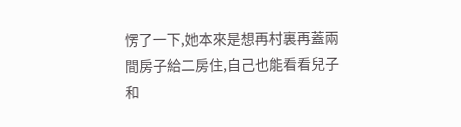愣了一下,她本來是想再村裏再蓋兩間房子給二房住,自己也能看看兒子和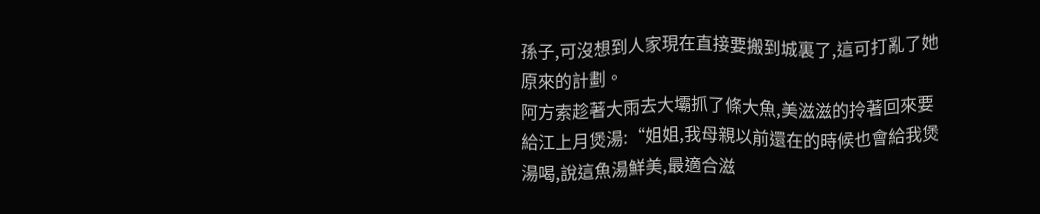孫子,可沒想到人家現在直接要搬到城裏了,這可打亂了她原來的計劃。
阿方索趁著大雨去大壩抓了條大魚,美滋滋的拎著回來要給江上月煲湯:“姐姐,我母親以前還在的時候也會給我煲湯喝,說這魚湯鮮美,最適合滋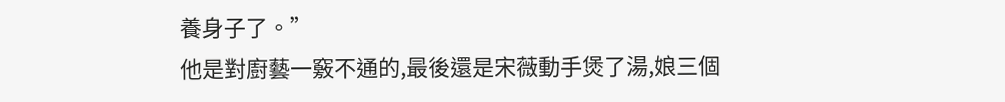養身子了。”
他是對廚藝一竅不通的,最後還是宋薇動手煲了湯,娘三個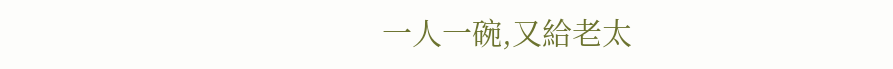一人一碗,又給老太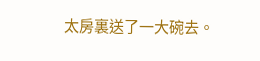太房裏送了一大碗去。